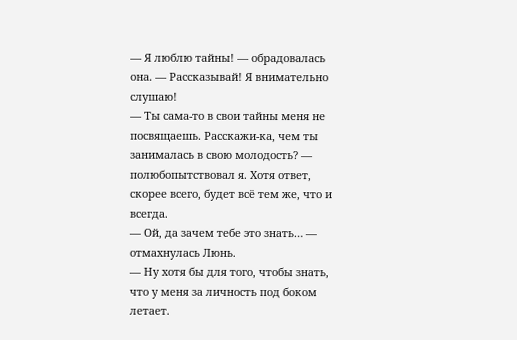— Я люблю тайны! — обрадовалась она. — Рассказывай! Я внимательно слушаю!
— Ты сама-то в свои тайны меня не посвящаешь. Расскажи-ка, чем ты занималась в свою молодость? — полюбопытствовал я. Хотя ответ, скорее всего, будет всё тем же, что и всегда.
— Ой, да зачем тебе это знать… — отмахнулась Люнь.
— Ну хотя бы для того, чтобы знать, что у меня за личность под боком летает.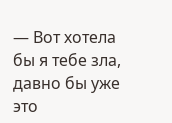— Вот хотела бы я тебе зла, давно бы уже это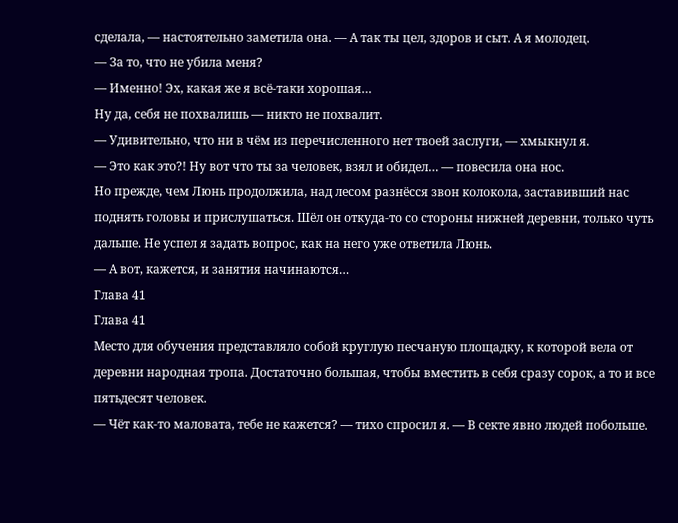сделала, — настоятельно заметила она. — А так ты цел, здоров и сыт. А я молодец.
— За то, что не убила меня?
— Именно! Эх, какая же я всё-таки хорошая…
Ну да, себя не похвалишь — никто не похвалит.
— Удивительно, что ни в чём из перечисленного нет твоей заслуги, — хмыкнул я.
— Это как это?! Ну вот что ты за человек, взял и обидел… — повесила она нос.
Но прежде, чем Люнь продолжила, над лесом разнёсся звон колокола, заставивший нас поднять головы и прислушаться. Шёл он откуда-то со стороны нижней деревни, только чуть дальше. Не успел я задать вопрос, как на него уже ответила Люнь.
— А вот, кажется, и занятия начинаются…
Глава 41
Глава 41
Место для обучения представляло собой круглую песчаную площадку, к которой вела от деревни народная тропа. Достаточно большая, чтобы вместить в себя сразу сорок, а то и все пятьдесят человек.
— Чёт как-то маловата, тебе не кажется? — тихо спросил я. — В секте явно людей побольше.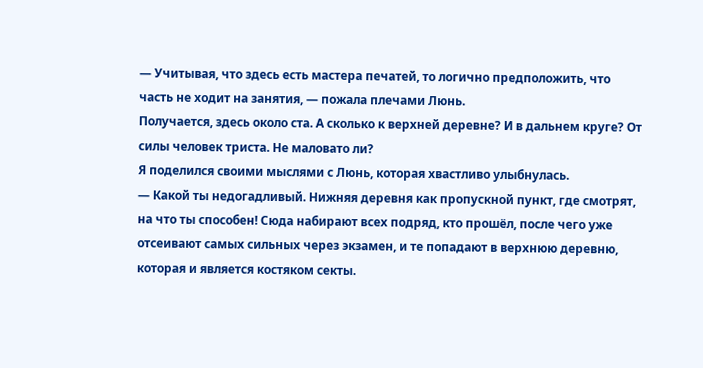— Учитывая, что здесь есть мастера печатей, то логично предположить, что часть не ходит на занятия, — пожала плечами Люнь.
Получается, здесь около ста. А сколько к верхней деревне? И в дальнем круге? От силы человек триста. Не маловато ли?
Я поделился своими мыслями с Люнь, которая хвастливо улыбнулась.
— Какой ты недогадливый. Нижняя деревня как пропускной пункт, где смотрят, на что ты способен! Сюда набирают всех подряд, кто прошёл, после чего уже отсеивают самых сильных через экзамен, и те попадают в верхнюю деревню, которая и является костяком секты.